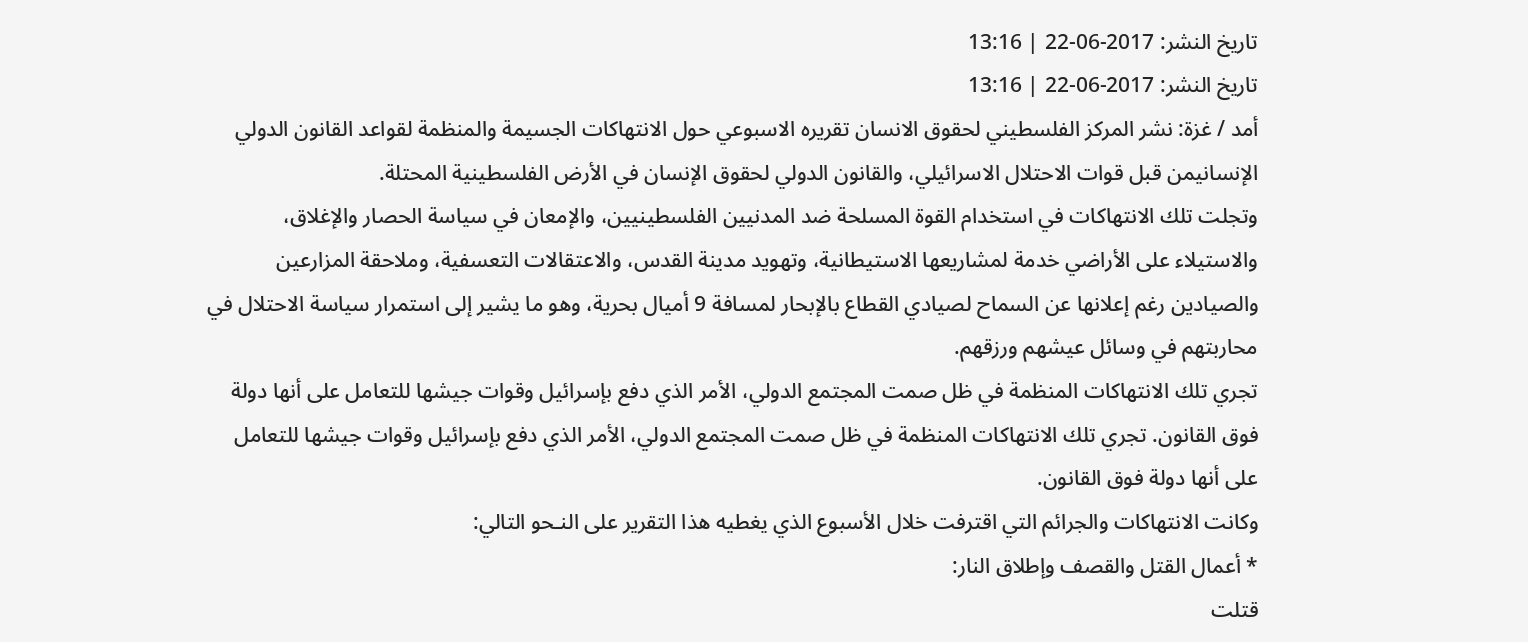تاريخ النشر: 2017-06-22 | 13:16
تاريخ النشر: 2017-06-22 | 13:16
أمد / غزة: نشر المركز الفلسطيني لحقوق الانسان تقريره الاسبوعي حول الانتهاكات الجسيمة والمنظمة لقواعد القانون الدولي الإنسانيمن قبل قوات الاحتلال الاسرائيلي، والقانون الدولي لحقوق الإنسان في الأرض الفلسطينية المحتلة.
وتجلت تلك الانتهاكات في استخدام القوة المسلحة ضد المدنيين الفلسطينيين، والإمعان في سياسة الحصار والإغلاق، والاستيلاء على الأراضي خدمة لمشاريعها الاستيطانية، وتهويد مدينة القدس، والاعتقالات التعسفية، وملاحقة المزارعين والصيادين رغم إعلانها عن السماح لصيادي القطاع بالإبحار لمسافة 9 أميال بحرية، وهو ما يشير إلى استمرار سياسة الاحتلال في محاربتهم في وسائل عيشهم ورزقهم.
تجري تلك الانتهاكات المنظمة في ظل صمت المجتمع الدولي، الأمر الذي دفع بإسرائيل وقوات جيشها للتعامل على أنها دولة فوق القانون. تجري تلك الانتهاكات المنظمة في ظل صمت المجتمع الدولي، الأمر الذي دفع بإسرائيل وقوات جيشها للتعامل على أنها دولة فوق القانون.
وكانت الانتهاكات والجرائم التي اقترفت خلال الأسبوع الذي يغطيه هذا التقرير على النـحو التالي:
* أعمال القتل والقصف وإطلاق النار:
قتلت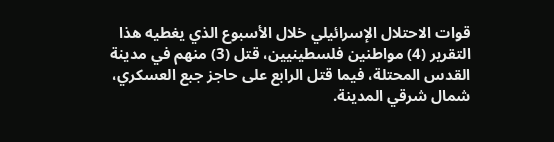قوات الاحتلال الإسرائيلي خلال الأسبوع الذي يغطيه هذا التقرير (4) مواطنين فلسطينيين، قتل (3) منهم في مدينة القدس المحتلة، فيما قتل الرابع على حاجز جبع العسكري، شمال شرقي المدينة.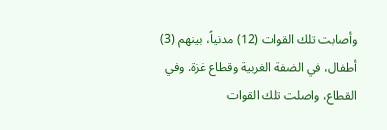وأصابت تلك القوات (12) مدنياً، بينهم (3) أطفال، في الضفة الغربية وقطاع غزة. وفي القطاع، واصلت تلك القوات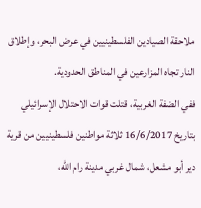ملاحقة الصيادين الفلسطينيين في عرض البحر، وإطلاق النار تجاه المزارعين في المناطق الحدودية.
ففي الضفة الغربية، قتلت قوات الاحتلال الإسرائيلي بتاريخ 16/6/2017 ثلاثة مواطنين فلسطينيين من قرية دير أبو مشعل، شمال غربي مدينة رام الله،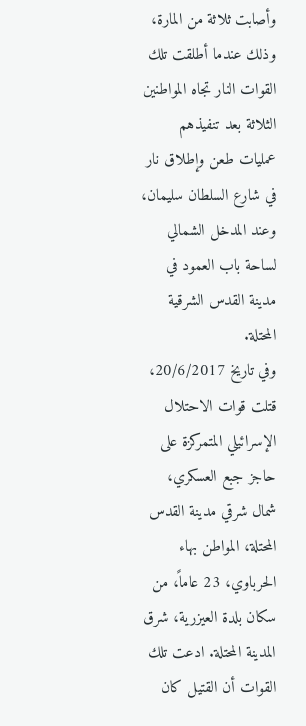وأصابت ثلاثة من المارة، وذلك عندما أطلقت تلك القوات النار تجاه المواطنين الثلاثة بعد تنفيذهم عمليات طعن وإطلاق نار في شارع السلطان سليمان، وعند المدخل الشمالي لساحة باب العمود في مدينة القدس الشرقية المحتلة.
وفي تاريخ 20/6/2017، قتلت قوات الاحتلال الإسرائيلي المتمركزة على حاجز جبع العسكري، شمال شرقي مدينة القدس المحتلة، المواطن بهاء الحرباوي، 23 عاماً، من سكان بلدة العيزرية، شرق المدينة المحتلة. ادعت تلك القوات أن القتيل كان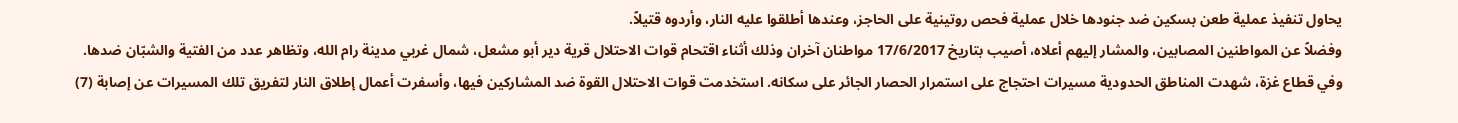يحاول تنفيذ عملية طعن بسكين ضد جنودها خلال عملية فحص روتينية على الحاجز، وعندها أطلقوا عليه النار، وأردوه قتيلاً.
وفضلاً عن المواطنين المصابين، والمشار إليهم أعلاه، أصيب بتاريخ 17/6/2017 مواطنان آخران وذلك أثناء اقتحام قوات الاحتلال قرية دير أبو مشعل، شمال غربي مدينة رام الله، وتظاهر عدد من الفتية والشبّان ضدها.
وفي قطاع غزة، شهدت المناطق الحدودية مسيرات احتجاج على استمرار الحصار الجائر على سكانه. استخدمت قوات الاحتلال القوة ضد المشاركين فيها، وأسفرت أعمال إطلاق النار لتفريق تلك المسيرات عن إصابة (7)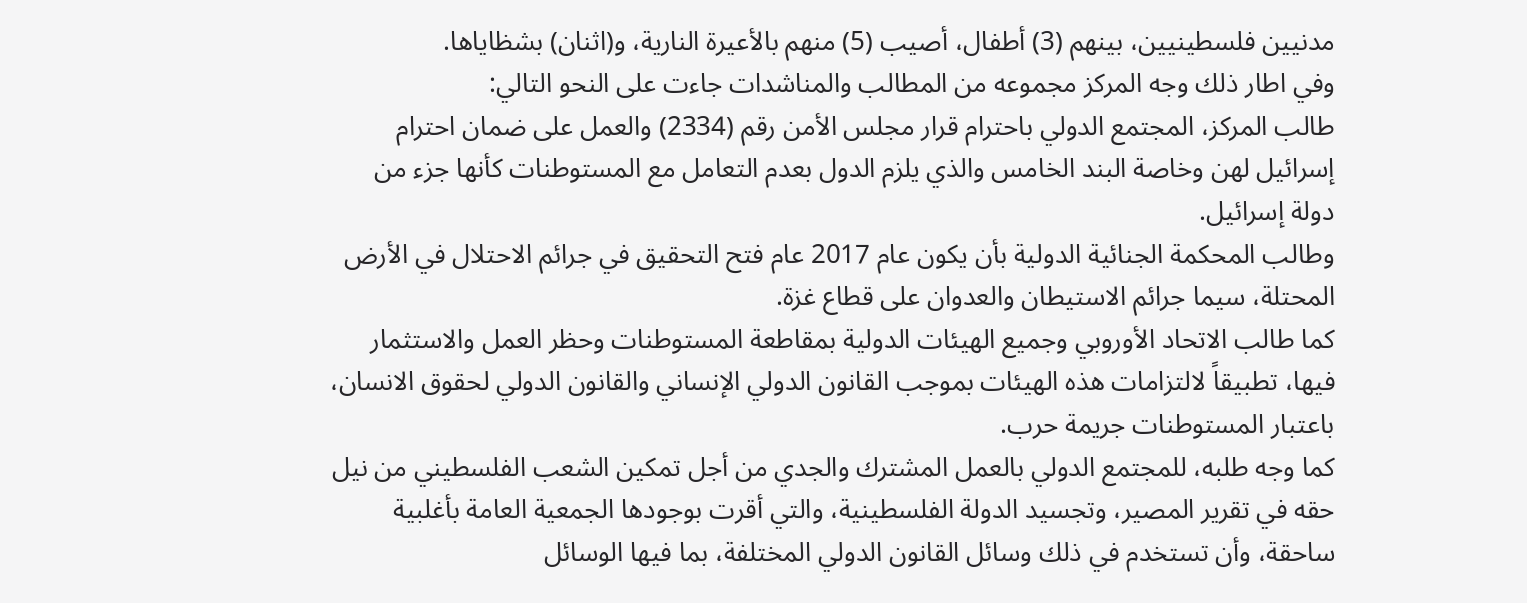مدنيين فلسطينيين، بينهم (3) أطفال، أصيب (5) منهم بالأعيرة النارية، و(اثنان) بشظاياها.
وفي اطار ذلك وجه المركز مجموعه من المطالب والمناشدات جاءت على النحو التالي:
طالب المركز، المجتمع الدولي باحترام قرار مجلس الأمن رقم (2334) والعمل على ضمان احترام إسرائيل لهن وخاصة البند الخامس والذي يلزم الدول بعدم التعامل مع المستوطنات كأنها جزء من دولة إسرائيل.
وطالب المحكمة الجنائية الدولية بأن يكون عام 2017 عام فتح التحقيق في جرائم الاحتلال في الأرض المحتلة، سيما جرائم الاستيطان والعدوان على قطاع غزة.
كما طالب الاتحاد الأوروبي وجميع الهيئات الدولية بمقاطعة المستوطنات وحظر العمل والاستثمار فيها، تطبيقاً لالتزامات هذه الهيئات بموجب القانون الدولي الإنساني والقانون الدولي لحقوق الانسان، باعتبار المستوطنات جريمة حرب.
كما وجه طلبه، للمجتمع الدولي بالعمل المشترك والجدي من أجل تمكين الشعب الفلسطيني من نيل حقه في تقرير المصير، وتجسيد الدولة الفلسطينية، والتي أقرت بوجودها الجمعية العامة بأغلبية ساحقة، وأن تستخدم في ذلك وسائل القانون الدولي المختلفة، بما فيها الوسائل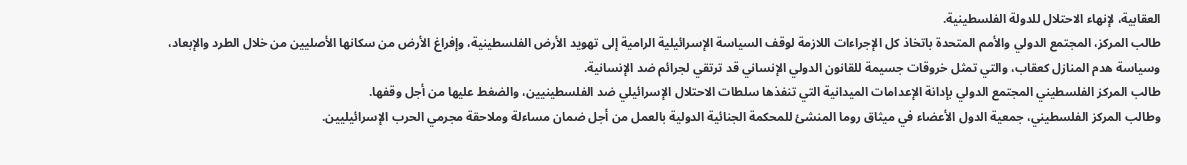العقابية، لإنهاء الاحتلال للدولة الفلسطينية.
طالب المركز، المجتمع الدولي والأمم المتحدة باتخاذ كل الإجراءات اللازمة لوقف السياسة الإسرائيلية الرامية إلى تهويد الأرض الفلسطينية، وإفراغ الأرض من سكانها الأصليين من خلال الطرد والإبعاد، وسياسة هدم المنازل كعقاب، والتي تمثل خروقات جسيمة للقانون الدولي الإنساني قد ترتقي لجرائم ضد الإنسانية.
طالب المركز الفلسطيني المجتمع الدولي بإدانة الإعدامات الميدانية التي تنفذها سلطات الاحتلال الإسرائيلي ضد الفلسطينيين، والضغط عليها من أجل وقفها.
وطالب المركز الفلسطيني، جمعية الدول الأعضاء في ميثاق روما المنشئ للمحكمة الجنائية الدولية بالعمل من أجل ضمان مساءلة وملاحقة مجرمي الحرب الإسرائيليين.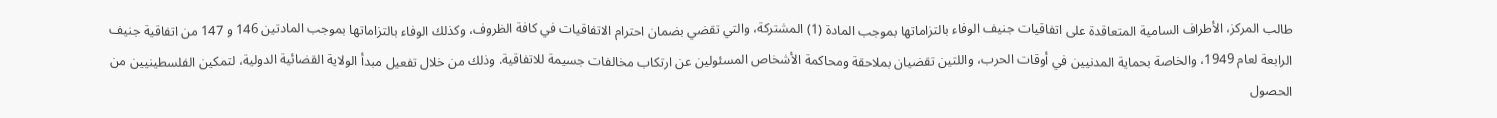طالب المركز، الأطراف السامية المتعاقدة على اتفاقيات جنيف الوفاء بالتزاماتها بموجب المادة (1) المشتركة، والتي تقضي بضمان احترام الاتفاقيات في كافة الظروف، وكذلك الوفاء بالتزاماتها بموجب المادتين 146 و 147 من اتفاقية جنيف الرابعة لعام 1949، والخاصة بحماية المدنيين في أوقات الحرب، واللتين تقضيان بملاحقة ومحاكمة الأشخاص المسئولين عن ارتكاب مخالفات جسيمة للاتفاقية. وذلك من خلال تفعيل مبدأ الولاية القضائية الدولية، لتمكين الفلسطينيين من الحصول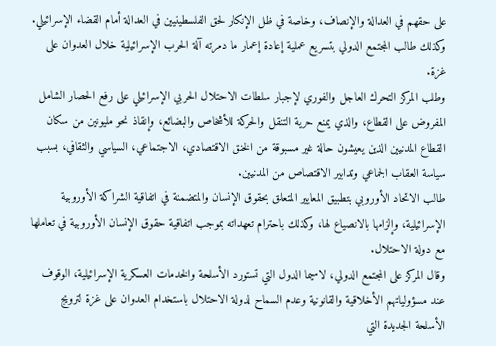على حقهم في العدالة والإنصاف، وخاصة في ظل الإنكار لحق الفلسطينيين في العدالة أمام القضاء الإسرائيلي.
وكذلك طالب المجتمع الدولي بتسريع عملية إعادة إعمار ما دمرته آلة الحرب الإسرائيلية خلال العدوان على غزة.
وطلب المركز التحرك العاجل والفوري لإجبار سلطات الاحتلال الحربي الإسرائيلي على رفع الحصار الشامل المفروض على القطاع، والذي يمنع حرية التنقل والحركة للأشخاص والبضائع، وإنقاذ نحو مليونين من سكان القطاع المدنيين الذين يعيشون حالة غير مسبوقة من الخنق الاقتصادي، الاجتماعي، السياسي والثقافي، بسبب سياسة العقاب الجماعي وتدابير الاقتصاص من المدنيين.
طالب الاتحاد الأوروبي بتطبيق المعايير المتعلق بحقوق الإنسان والمتضمنة في اتفاقية الشراكة الأوروبية الإسرائيلية، وإلزامها بالانصياع لها، وكذلك باحترام تعهداته بموجب اتفاقية حقوق الإنسان الأوروبية في تعاملها مع دولة الاحتلال.
وقال المركز على المجتمع الدولي، لاسيما الدول التي تستورد الأسلحة والخدمات العسكرية الإسرائيلية، الوقوف عند مسؤولياتهم الأخلاقية والقانونية وعدم السماح لدولة الاحتلال باستخدام العدوان على غزة لترويج الأسلحة الجديدة التي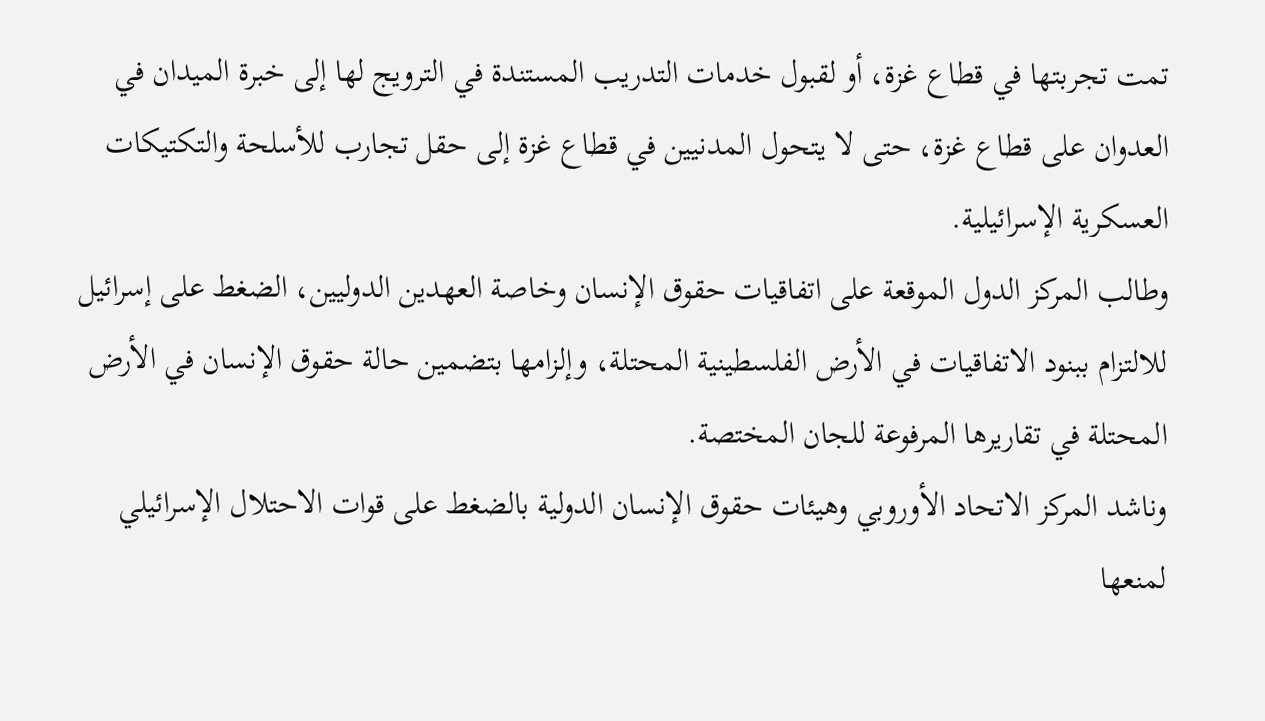تمت تجربتها في قطاع غزة، أو لقبول خدمات التدريب المستندة في الترويج لها إلى خبرة الميدان في العدوان على قطاع غزة، حتى لا يتحول المدنيين في قطاع غزة إلى حقل تجارب للأسلحة والتكتيكات العسكرية الإسرائيلية.
وطالب المركز الدول الموقعة على اتفاقيات حقوق الإنسان وخاصة العهدين الدوليين، الضغط على إسرائيل للالتزام ببنود الاتفاقيات في الأرض الفلسطينية المحتلة، وإلزامها بتضمين حالة حقوق الإنسان في الأرض المحتلة في تقاريرها المرفوعة للجان المختصة.
وناشد المركز الاتحاد الأوروبي وهيئات حقوق الإنسان الدولية بالضغط على قوات الاحتلال الإسرائيلي لمنعها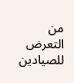من التعرض للصيادين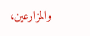والمزارعين،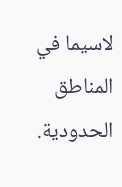لاسيما في المناطق الحدودية.